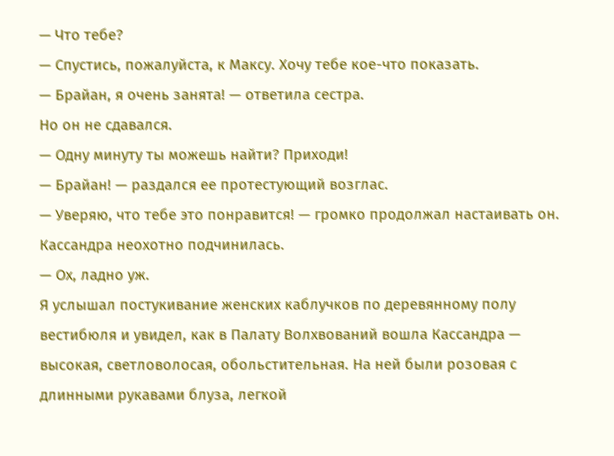— Что тебе?
— Спустись, пожалуйста, к Максу. Хочу тебе кое-что показать.
— Брайан, я очень занята! — ответила сестра.
Но он не сдавался.
— Одну минуту ты можешь найти? Приходи!
— Брайан! — раздался ее протестующий возглас.
— Уверяю, что тебе это понравится! — громко продолжал настаивать он.
Кассандра неохотно подчинилась.
— Ох, ладно уж.
Я услышал постукивание женских каблучков по деревянному полу вестибюля и увидел, как в Палату Волхвований вошла Кассандра — высокая, светловолосая, обольстительная. На ней были розовая с длинными рукавами блуза, легкой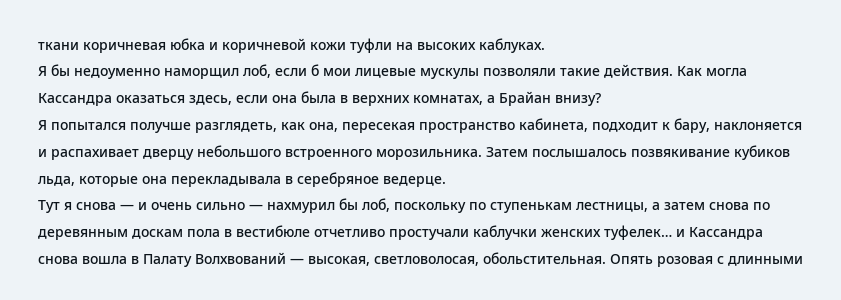ткани коричневая юбка и коричневой кожи туфли на высоких каблуках.
Я бы недоуменно наморщил лоб, если б мои лицевые мускулы позволяли такие действия. Как могла Кассандра оказаться здесь, если она была в верхних комнатах, а Брайан внизу?
Я попытался получше разглядеть, как она, пересекая пространство кабинета, подходит к бару, наклоняется и распахивает дверцу небольшого встроенного морозильника. Затем послышалось позвякивание кубиков льда, которые она перекладывала в серебряное ведерце.
Тут я снова — и очень сильно — нахмурил бы лоб, поскольку по ступенькам лестницы, а затем снова по деревянным доскам пола в вестибюле отчетливо простучали каблучки женских туфелек… и Кассандра снова вошла в Палату Волхвований — высокая, светловолосая, обольстительная. Опять розовая с длинными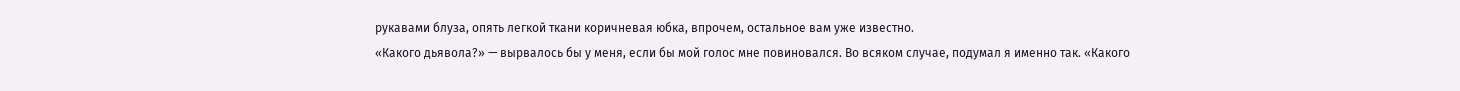рукавами блуза, опять легкой ткани коричневая юбка, впрочем, остальное вам уже известно.
«Какого дьявола?» — вырвалось бы у меня, если бы мой голос мне повиновался. Во всяком случае, подумал я именно так. «Какого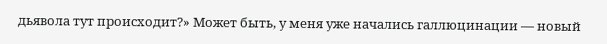дьявола тут происходит?» Может быть, у меня уже начались галлюцинации — новый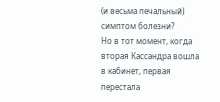(и весьма печальный) симптом болезни?
Но в тот момент, когда вторая Кассандра вошла в кабинет, первая перестала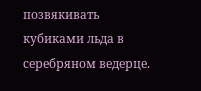позвякивать кубиками льда в серебряном ведерце.